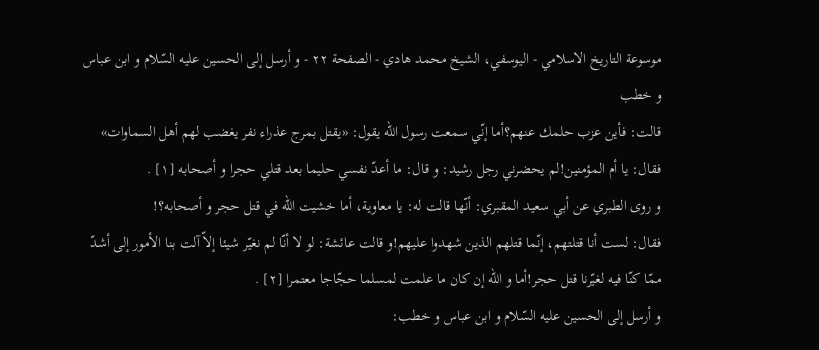موسوعة التاريخ الاسلامي - اليوسفي، الشيخ محمد هادي - الصفحة ٢٢ - و أرسل إلى الحسين عليه السّلام و ابن عباس و خطب
قالت: فأين عزب حلمك عنهم؟أما إنّي سمعت رسول اللّه يقول: «يقتل بمرج عذراء نفر يغضب لهم أهل السماوات» فقال: يا أم المؤمنين!لم يحضرني رجل رشيد: و قال: ما أعدّ نفسي حليما بعد قتلي حجرا و أصحابه [١] .
و روى الطبري عن أبي سعيد المقبري: أنّها قالت له: يا معاوية، أما خشيت اللّه في قتل حجر و أصحابه؟!
فقال: لست أنا قتلتهم، إنّما قتلهم الذين شهدوا عليهم!و قالت عائشة: لو لا أنّا لم نغيّر شيئا إلاّ آلت بنا الأمور إلى أشدّ ممّا كنّا فيه لغيّرنا قتل حجر!أما و اللّه إن كان ما علمت لمسلما حجّاجا معتمرا [٢] .
و أرسل إلى الحسين عليه السّلام و ابن عباس و خطب: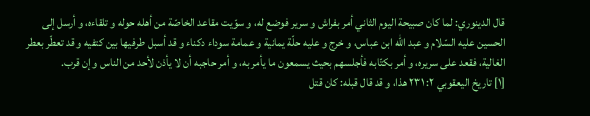قال الدينوري: لما كان صبيحة اليوم الثاني أمر بفراش و سرير فوضع له، و سوّيت مقاعد الخاصّة من أهله حوله و تلقاءه، و أرسل إلى الحسين عليه السّلام و عبد اللّه ابن عباس، و خرج و عليه حلّة يمانية و عمامة سوداء دكناء و قد أسبل طرفيها بين كتفيه و قد تعطّر بعطر الغالية، فقعد على سريره، و أمر بكتّابه فأجلسهم بحيث يسمعون ما يأمر به، و أمر حاجبه أن لا يأذن لأحد من الناس و إن قرب.
[١] تاريخ اليعقوبي ٢: ٢٣١ هذا، و قد قال قبله: كان قتل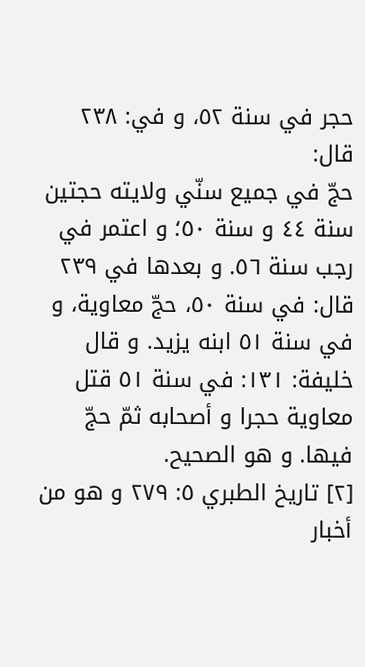حجر في سنة ٥٢، و في: ٢٣٨ قال:
حجّ في جميع سنّي ولايته حجتين سنة ٤٤ و سنة ٥٠؛ و اعتمر في رجب سنة ٥٦. و بعدها في ٢٣٩ قال: في سنة ٥٠، حجّ معاوية، و في سنة ٥١ ابنه يزيد. و قال خليفة: ١٣١: في سنة ٥١ قتل معاوية حجرا و أصحابه ثمّ حجّ فيها. و هو الصحيح.
[٢] تاريخ الطبري ٥: ٢٧٩ و هو من أخبار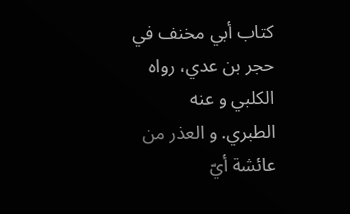كتاب أبي مخنف في حجر بن عدي، رواه الكلبي و عنه الطبري. و العذر من عائشة أيّ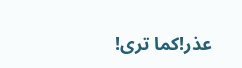عذر!كما ترى!